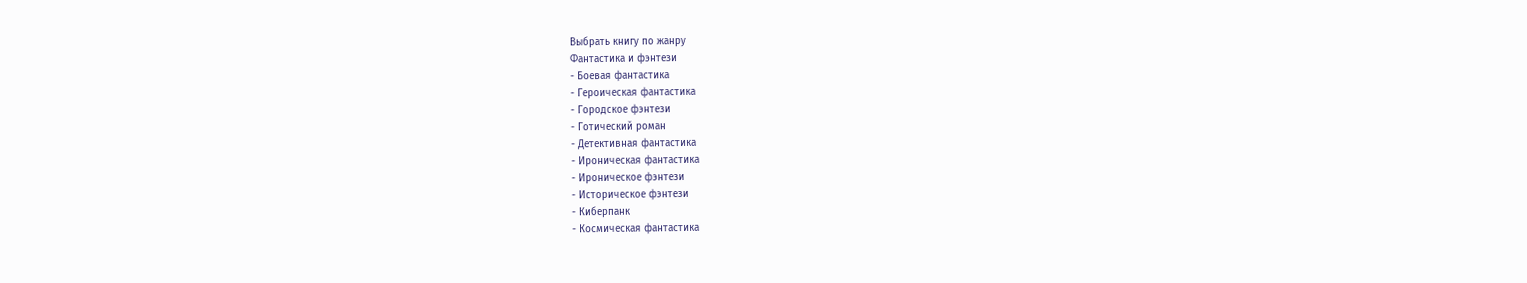Выбрать книгу по жанру
Фантастика и фэнтези
- Боевая фантастика
- Героическая фантастика
- Городское фэнтези
- Готический роман
- Детективная фантастика
- Ироническая фантастика
- Ироническое фэнтези
- Историческое фэнтези
- Киберпанк
- Космическая фантастика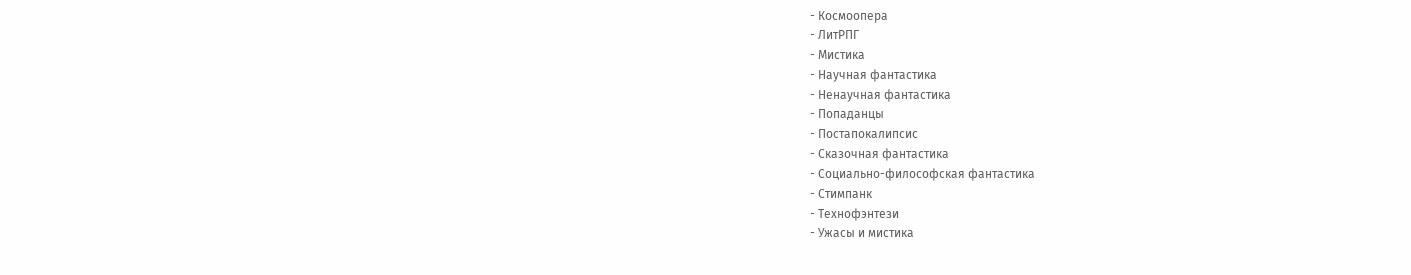- Космоопера
- ЛитРПГ
- Мистика
- Научная фантастика
- Ненаучная фантастика
- Попаданцы
- Постапокалипсис
- Сказочная фантастика
- Социально-философская фантастика
- Стимпанк
- Технофэнтези
- Ужасы и мистика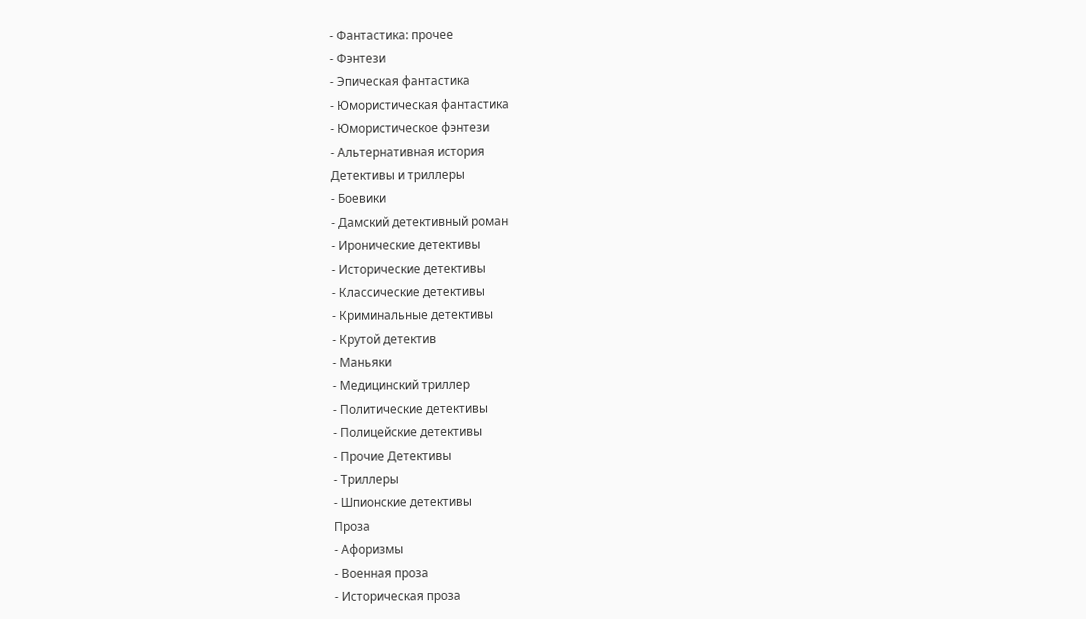- Фантастика: прочее
- Фэнтези
- Эпическая фантастика
- Юмористическая фантастика
- Юмористическое фэнтези
- Альтернативная история
Детективы и триллеры
- Боевики
- Дамский детективный роман
- Иронические детективы
- Исторические детективы
- Классические детективы
- Криминальные детективы
- Крутой детектив
- Маньяки
- Медицинский триллер
- Политические детективы
- Полицейские детективы
- Прочие Детективы
- Триллеры
- Шпионские детективы
Проза
- Афоризмы
- Военная проза
- Историческая проза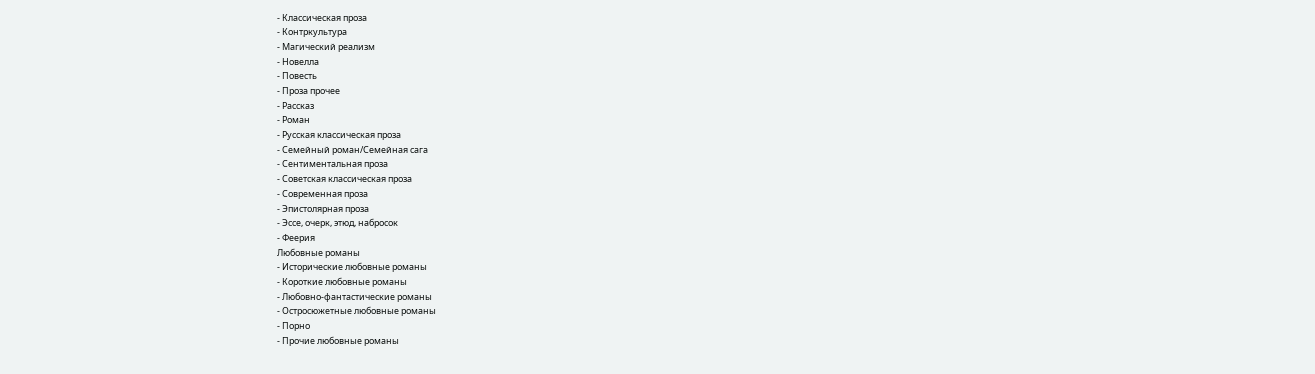- Классическая проза
- Контркультура
- Магический реализм
- Новелла
- Повесть
- Проза прочее
- Рассказ
- Роман
- Русская классическая проза
- Семейный роман/Семейная сага
- Сентиментальная проза
- Советская классическая проза
- Современная проза
- Эпистолярная проза
- Эссе, очерк, этюд, набросок
- Феерия
Любовные романы
- Исторические любовные романы
- Короткие любовные романы
- Любовно-фантастические романы
- Остросюжетные любовные романы
- Порно
- Прочие любовные романы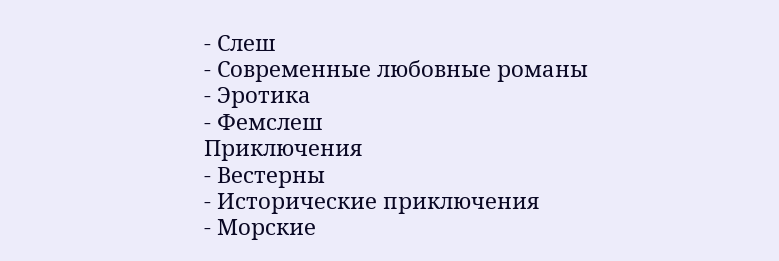- Слеш
- Современные любовные романы
- Эротика
- Фемслеш
Приключения
- Вестерны
- Исторические приключения
- Морские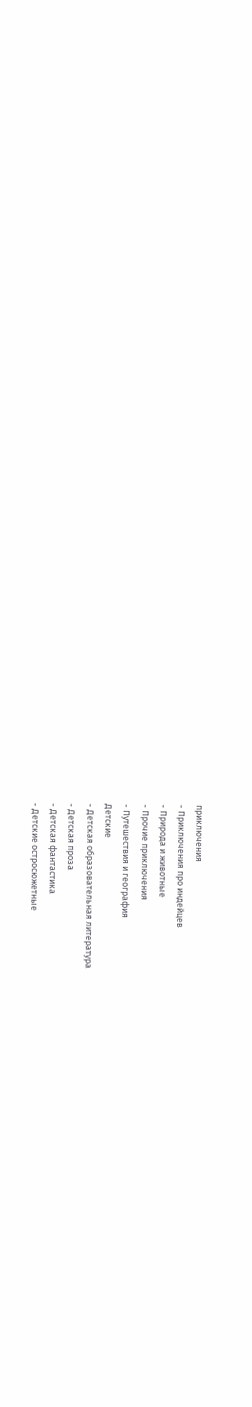приключения
- Приключения про индейцев
- Природа и животные
- Прочие приключения
- Путешествия и география
Детские
- Детская образовательная литература
- Детская проза
- Детская фантастика
- Детские остросюжетные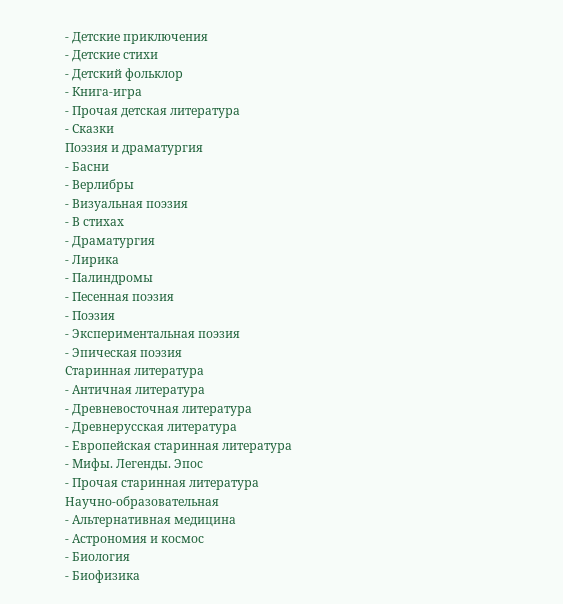- Детские приключения
- Детские стихи
- Детский фольклор
- Книга-игра
- Прочая детская литература
- Сказки
Поэзия и драматургия
- Басни
- Верлибры
- Визуальная поэзия
- В стихах
- Драматургия
- Лирика
- Палиндромы
- Песенная поэзия
- Поэзия
- Экспериментальная поэзия
- Эпическая поэзия
Старинная литература
- Античная литература
- Древневосточная литература
- Древнерусская литература
- Европейская старинная литература
- Мифы. Легенды. Эпос
- Прочая старинная литература
Научно-образовательная
- Альтернативная медицина
- Астрономия и космос
- Биология
- Биофизика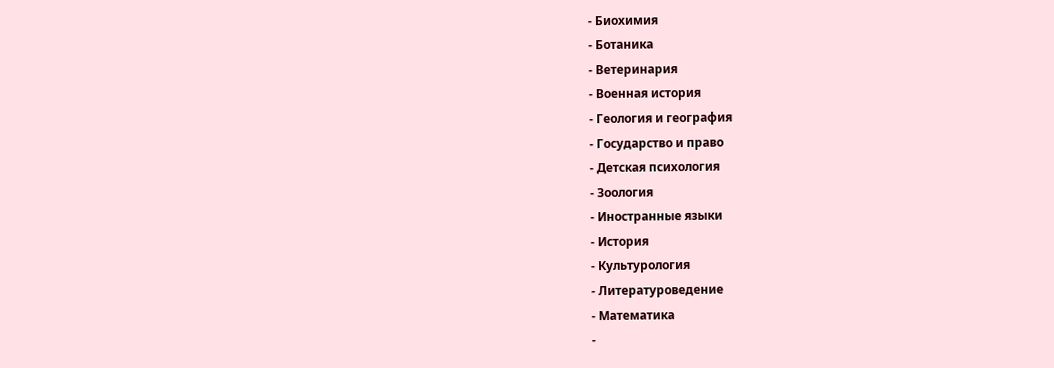- Биохимия
- Ботаника
- Ветеринария
- Военная история
- Геология и география
- Государство и право
- Детская психология
- Зоология
- Иностранные языки
- История
- Культурология
- Литературоведение
- Математика
-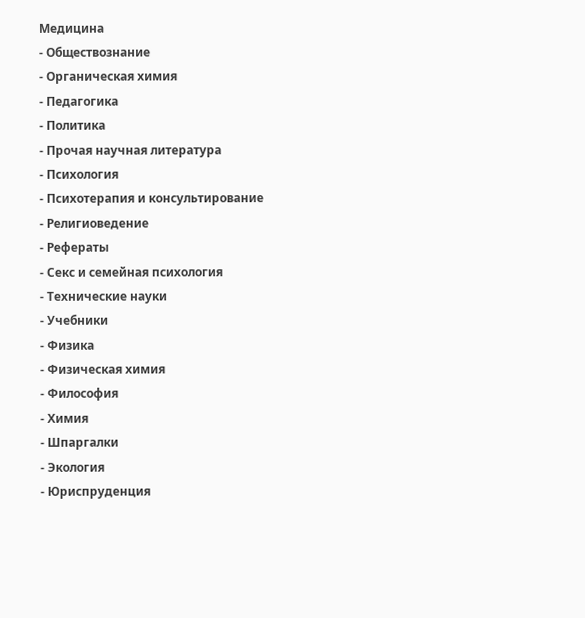Медицина
- Обществознание
- Органическая химия
- Педагогика
- Политика
- Прочая научная литература
- Психология
- Психотерапия и консультирование
- Религиоведение
- Рефераты
- Секс и семейная психология
- Технические науки
- Учебники
- Физика
- Физическая химия
- Философия
- Химия
- Шпаргалки
- Экология
- Юриспруденция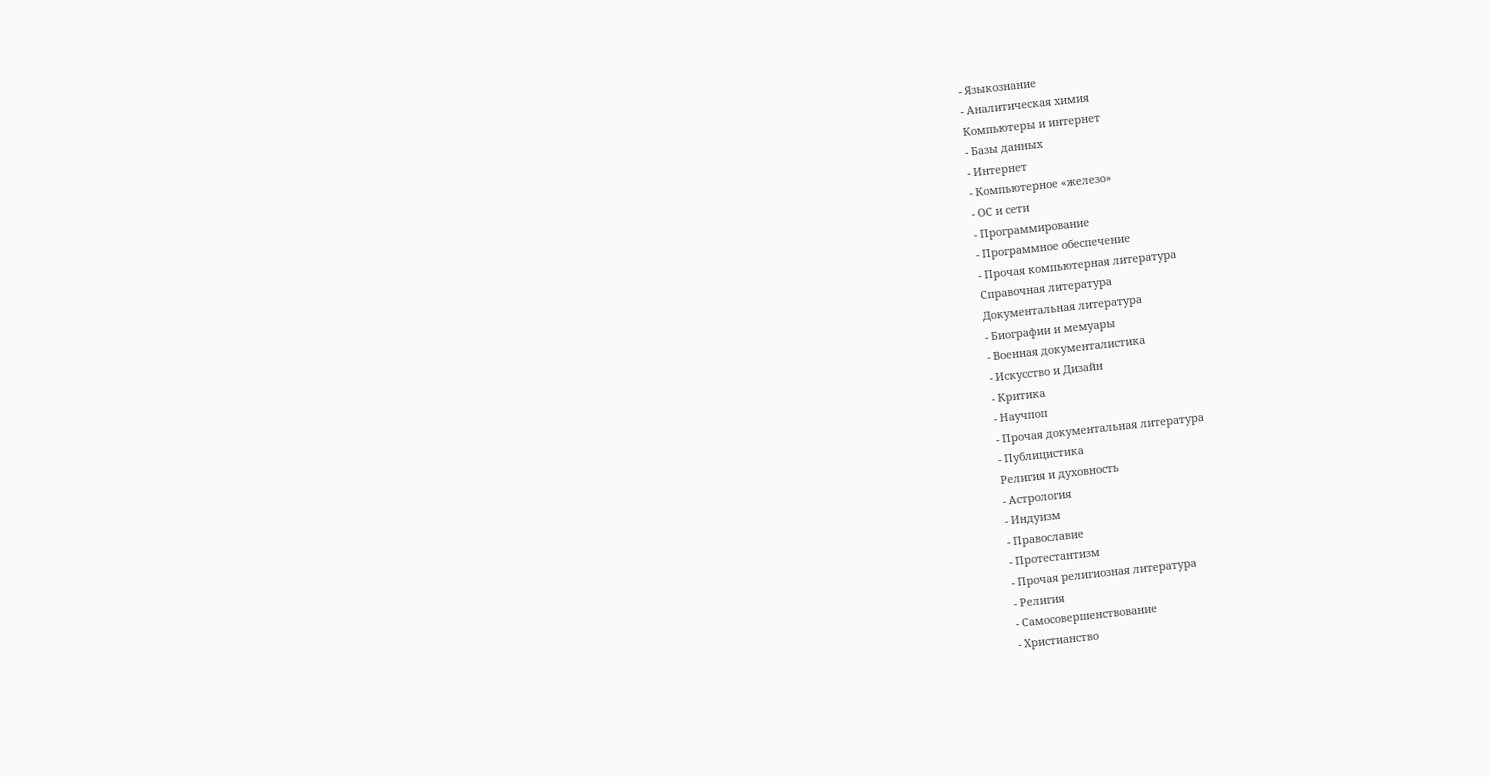- Языкознание
- Аналитическая химия
Компьютеры и интернет
- Базы данных
- Интернет
- Компьютерное «железо»
- ОС и сети
- Программирование
- Программное обеспечение
- Прочая компьютерная литература
Справочная литература
Документальная литература
- Биографии и мемуары
- Военная документалистика
- Искусство и Дизайн
- Критика
- Научпоп
- Прочая документальная литература
- Публицистика
Религия и духовность
- Астрология
- Индуизм
- Православие
- Протестантизм
- Прочая религиозная литература
- Религия
- Самосовершенствование
- Христианство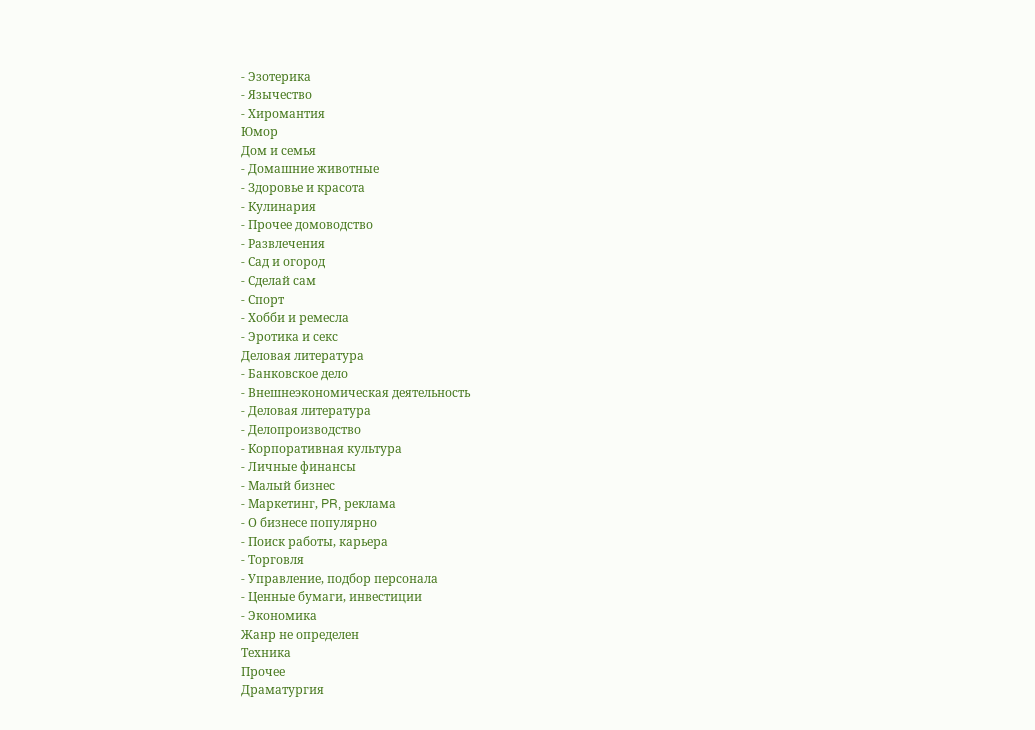- Эзотерика
- Язычество
- Хиромантия
Юмор
Дом и семья
- Домашние животные
- Здоровье и красота
- Кулинария
- Прочее домоводство
- Развлечения
- Сад и огород
- Сделай сам
- Спорт
- Хобби и ремесла
- Эротика и секс
Деловая литература
- Банковское дело
- Внешнеэкономическая деятельность
- Деловая литература
- Делопроизводство
- Корпоративная культура
- Личные финансы
- Малый бизнес
- Маркетинг, PR, реклама
- О бизнесе популярно
- Поиск работы, карьера
- Торговля
- Управление, подбор персонала
- Ценные бумаги, инвестиции
- Экономика
Жанр не определен
Техника
Прочее
Драматургия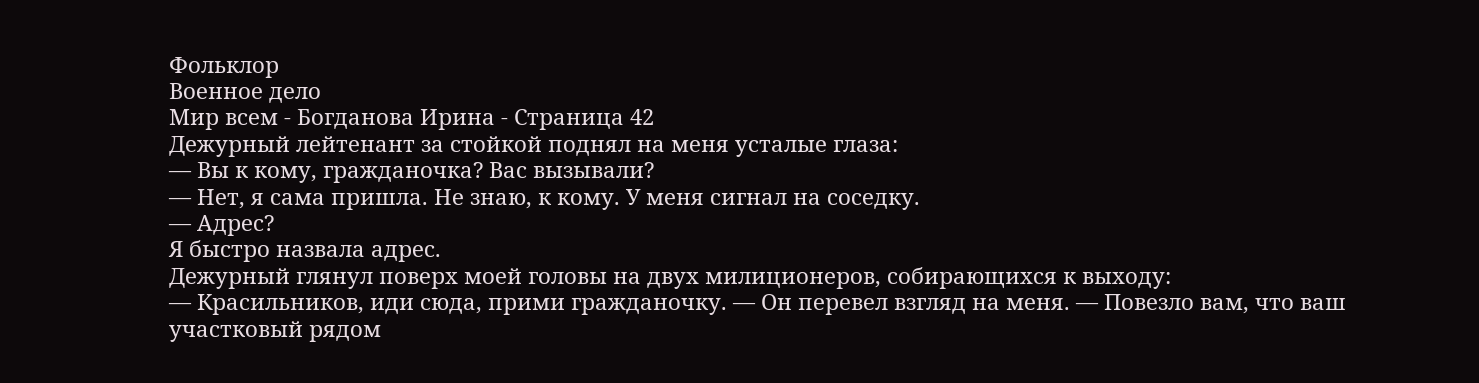Фольклор
Военное дело
Мир всем - Богданова Ирина - Страница 42
Дежурный лейтенант за стойкой поднял на меня усталые глаза:
— Вы к кому, гражданочка? Вас вызывали?
— Нет, я сама пришла. Не знаю, к кому. У меня сигнал на соседку.
— Адрес?
Я быстро назвала адрес.
Дежурный глянул поверх моей головы на двух милиционеров, собирающихся к выходу:
— Красильников, иди сюда, прими гражданочку. — Он перевел взгляд на меня. — Повезло вам, что ваш участковый рядом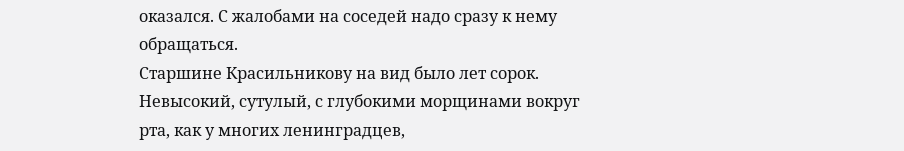оказался. С жалобами на соседей надо сразу к нему обращаться.
Старшине Красильникову на вид было лет сорок. Невысокий, сутулый, с глубокими морщинами вокруг рта, как у многих ленинградцев,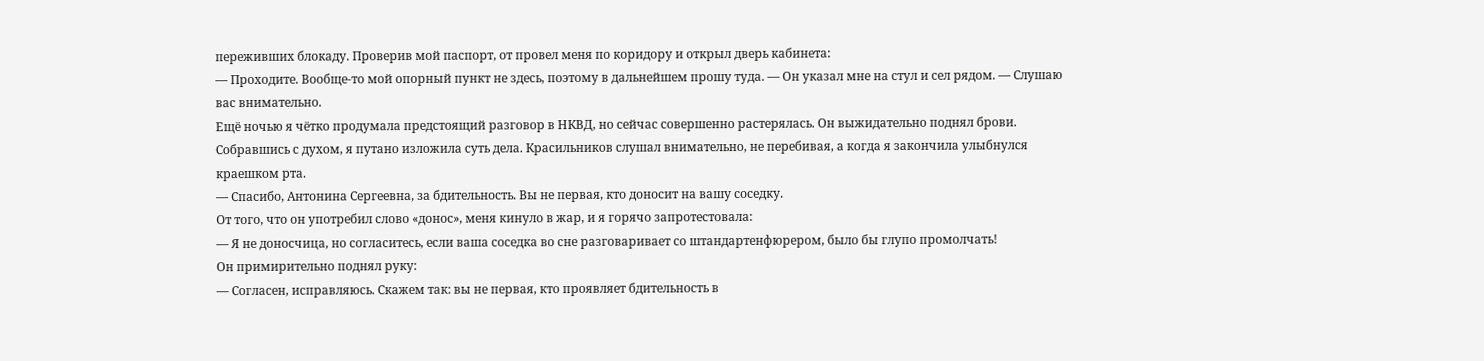переживших блокаду. Проверив мой паспорт, от провел меня по коридору и открыл дверь кабинета:
— Проходите. Вообще-то мой опорный пункт не здесь, поэтому в дальнейшем прошу туда. — Он указал мне на стул и сел рядом. — Слушаю вас внимательно.
Ещё ночью я чётко продумала предстоящий разговор в НКВД, но сейчас совершенно растерялась. Он выжидательно поднял брови. Собравшись с духом, я путано изложила суть дела. Красильников слушал внимательно, не перебивая, а когда я закончила улыбнулся краешком рта.
— Спасибо, Антонина Сергеевна, за бдительность. Вы не первая, кто доносит на вашу соседку.
От того, что он употребил слово «донос», меня кинуло в жар, и я горячо запротестовала:
— Я не доносчица, но согласитесь, если ваша соседка во сне разговаривает со штандартенфюрером, было бы глупо промолчать!
Он примирительно поднял руку:
— Согласен, исправляюсь. Скажем так: вы не первая, кто проявляет бдительность в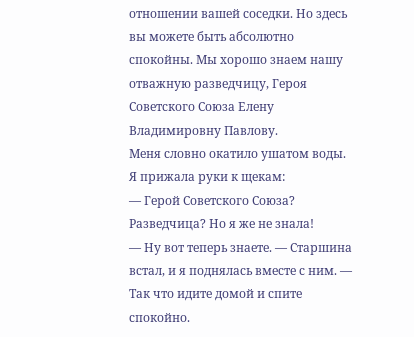отношении вашей соседки. Но здесь вы можете быть абсолютно спокойны. Мы хорошо знаем нашу отважную разведчицу, Героя Советского Союза Елену Владимировну Павлову.
Меня словно окатило ушатом воды. Я прижала руки к щекам:
— Герой Советского Союза? Разведчица? Но я же не знала!
— Ну вот теперь знаете. — Старшина встал, и я поднялась вместе с ним. — Так что идите домой и спите спокойно.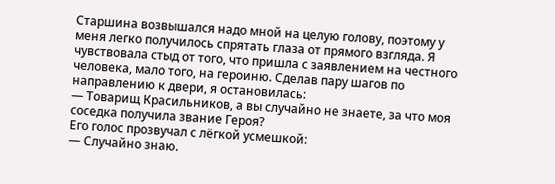Старшина возвышался надо мной на целую голову, поэтому у меня легко получилось спрятать глаза от прямого взгляда. Я чувствовала стыд от того, что пришла с заявлением на честного человека, мало того, на героиню. Сделав пару шагов по направлению к двери, я остановилась:
— Товарищ Красильников, а вы случайно не знаете, за что моя соседка получила звание Героя?
Его голос прозвучал с лёгкой усмешкой:
— Случайно знаю.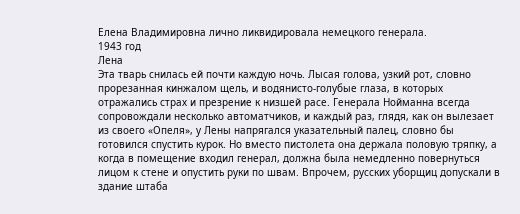Елена Владимировна лично ликвидировала немецкого генерала.
1943 год
Лена
Эта тварь снилась ей почти каждую ночь. Лысая голова, узкий рот, словно прорезанная кинжалом щель, и водянисто-голубые глаза, в которых отражались страх и презрение к низшей расе. Генерала Нойманна всегда сопровождали несколько автоматчиков, и каждый раз, глядя, как он вылезает из своего «Опеля», у Лены напрягался указательный палец, словно бы готовился спустить курок. Но вместо пистолета она держала половую тряпку, а когда в помещение входил генерал, должна была немедленно повернуться лицом к стене и опустить руки по швам. Впрочем, русских уборщиц допускали в здание штаба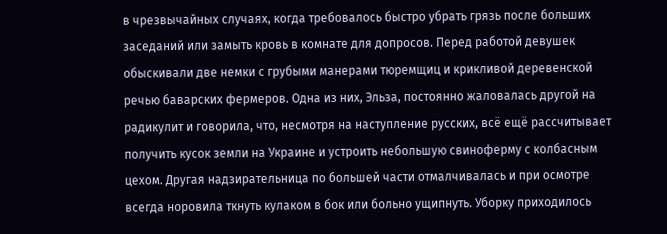в чрезвычайных случаях, когда требовалось быстро убрать грязь после больших заседаний или замыть кровь в комнате для допросов. Перед работой девушек обыскивали две немки с грубыми манерами тюремщиц и крикливой деревенской речью баварских фермеров. Одна из них, Эльза, постоянно жаловалась другой на радикулит и говорила, что, несмотря на наступление русских, всё ещё рассчитывает получить кусок земли на Украине и устроить небольшую свиноферму с колбасным цехом. Другая надзирательница по большей части отмалчивалась и при осмотре всегда норовила ткнуть кулаком в бок или больно ущипнуть. Уборку приходилось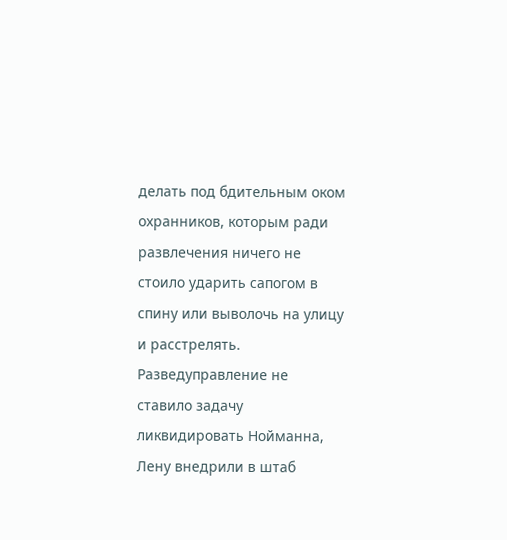делать под бдительным оком охранников, которым ради развлечения ничего не стоило ударить сапогом в спину или выволочь на улицу и расстрелять.
Разведуправление не ставило задачу ликвидировать Нойманна, Лену внедрили в штаб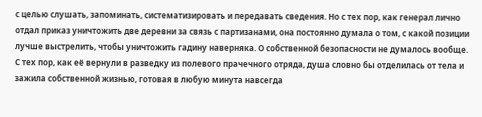с целью слушать, запоминать, систематизировать и передавать сведения. Но с тех пор, как генерал лично отдал приказ уничтожить две деревни за связь с партизанами, она постоянно думала о том, с какой позиции лучше выстрелить, чтобы уничтожить гадину наверняка. О собственной безопасности не думалось вообще. С тех пор, как её вернули в разведку из полевого прачечного отряда, душа словно бы отделилась от тела и зажила собственной жизнью, готовая в любую минута навсегда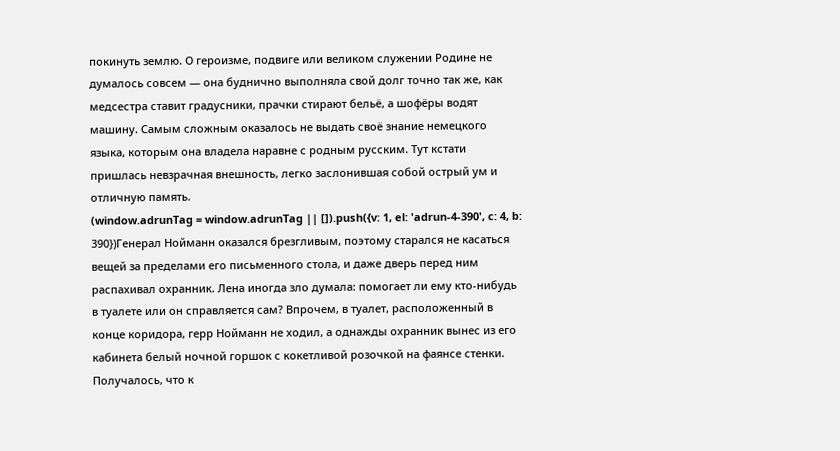покинуть землю. О героизме, подвиге или великом служении Родине не думалось совсем — она буднично выполняла свой долг точно так же, как медсестра ставит градусники, прачки стирают бельё, а шофёры водят машину. Самым сложным оказалось не выдать своё знание немецкого языка, которым она владела наравне с родным русским. Тут кстати пришлась невзрачная внешность, легко заслонившая собой острый ум и отличную память.
(window.adrunTag = window.adrunTag || []).push({v: 1, el: 'adrun-4-390', c: 4, b: 390})Генерал Нойманн оказался брезгливым, поэтому старался не касаться вещей за пределами его письменного стола, и даже дверь перед ним распахивал охранник. Лена иногда зло думала: помогает ли ему кто-нибудь в туалете или он справляется сам? Впрочем, в туалет, расположенный в конце коридора, герр Нойманн не ходил, а однажды охранник вынес из его кабинета белый ночной горшок с кокетливой розочкой на фаянсе стенки. Получалось, что к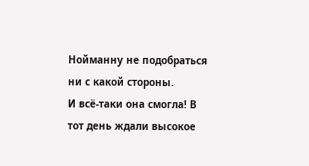Нойманну не подобраться ни с какой стороны.
И всё-таки она смогла! В тот день ждали высокое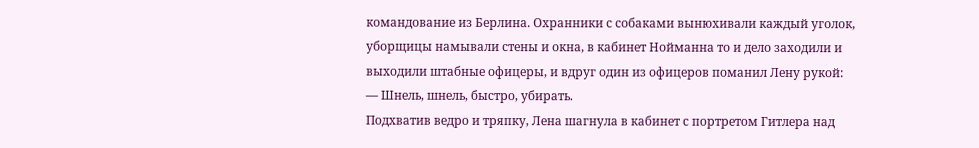командование из Берлина. Охранники с собаками вынюхивали каждый уголок, уборщицы намывали стены и окна, в кабинет Нойманна то и дело заходили и выходили штабные офицеры, и вдруг один из офицеров поманил Лену рукой:
— Шнель, шнель, быстро, убирать.
Подхватив ведро и тряпку, Лена шагнула в кабинет с портретом Гитлера над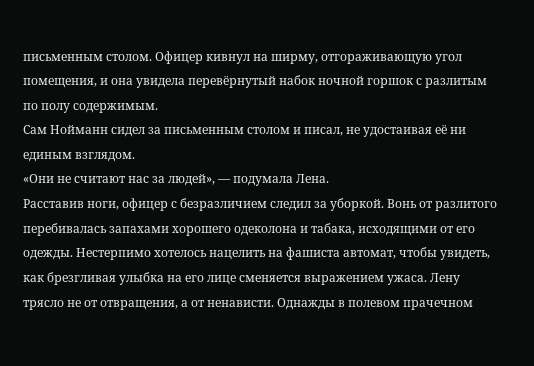письменным столом. Офицер кивнул на ширму, отгораживающую угол помещения, и она увидела перевёрнутый набок ночной горшок с разлитым по полу содержимым.
Сам Нойманн сидел за письменным столом и писал, не удостаивая её ни единым взглядом.
«Они не считают нас за людей», — подумала Лена.
Расставив ноги, офицер с безразличием следил за уборкой. Вонь от разлитого перебивалась запахами хорошего одеколона и табака, исходящими от его одежды. Нестерпимо хотелось нацелить на фашиста автомат, чтобы увидеть, как брезгливая улыбка на его лице сменяется выражением ужаса. Лену трясло не от отвращения, а от ненависти. Однажды в полевом прачечном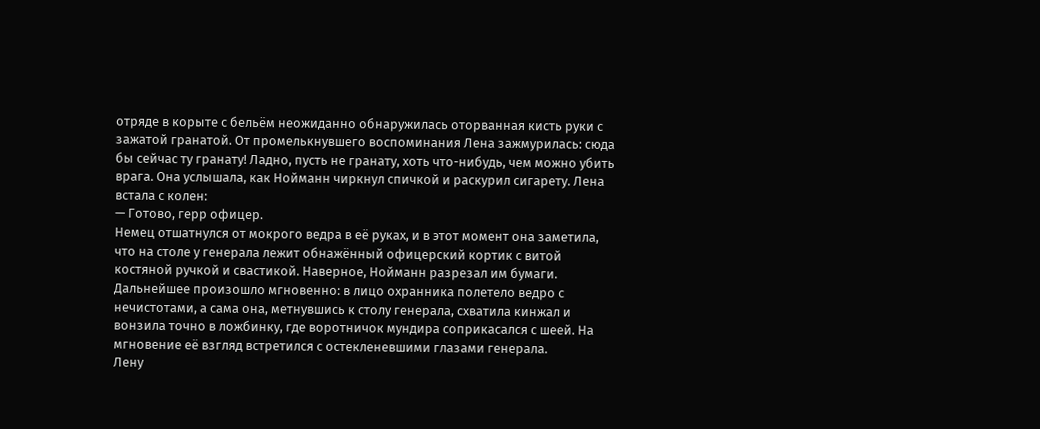отряде в корыте с бельём неожиданно обнаружилась оторванная кисть руки с зажатой гранатой. От промелькнувшего воспоминания Лена зажмурилась: сюда бы сейчас ту гранату! Ладно, пусть не гранату, хоть что-нибудь, чем можно убить врага. Она услышала, как Нойманн чиркнул спичкой и раскурил сигарету. Лена встала с колен:
— Готово, герр офицер.
Немец отшатнулся от мокрого ведра в её руках, и в этот момент она заметила, что на столе у генерала лежит обнажённый офицерский кортик с витой костяной ручкой и свастикой. Наверное, Нойманн разрезал им бумаги. Дальнейшее произошло мгновенно: в лицо охранника полетело ведро с нечистотами, а сама она, метнувшись к столу генерала, схватила кинжал и вонзила точно в ложбинку, где воротничок мундира соприкасался с шеей. На мгновение её взгляд встретился с остекленевшими глазами генерала.
Лену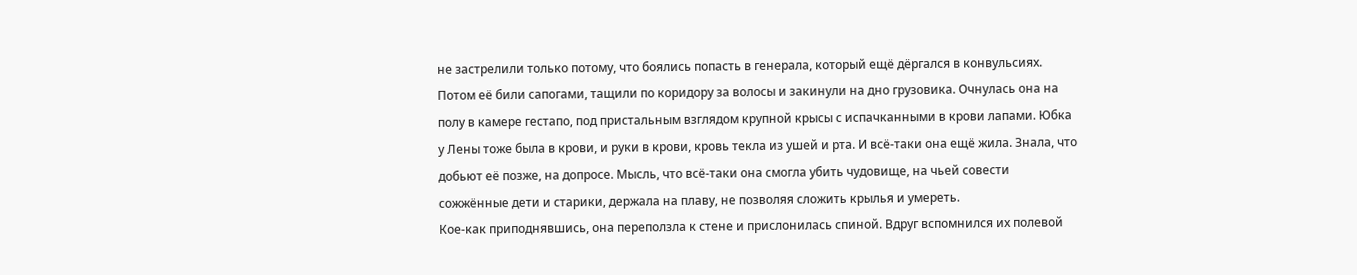не застрелили только потому, что боялись попасть в генерала, который ещё дёргался в конвульсиях. Потом её били сапогами, тащили по коридору за волосы и закинули на дно грузовика. Очнулась она на полу в камере гестапо, под пристальным взглядом крупной крысы с испачканными в крови лапами. Юбка у Лены тоже была в крови, и руки в крови, кровь текла из ушей и рта. И всё-таки она ещё жила. Знала, что добьют её позже, на допросе. Мысль, что всё-таки она смогла убить чудовище, на чьей совести сожжённые дети и старики, держала на плаву, не позволяя сложить крылья и умереть.
Кое-как приподнявшись, она переползла к стене и прислонилась спиной. Вдруг вспомнился их полевой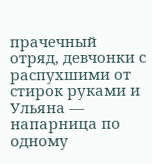прачечный отряд, девчонки с распухшими от стирок руками и Ульяна — напарница по одному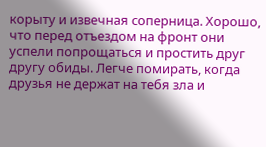корыту и извечная соперница. Хорошо, что перед отъездом на фронт они успели попрощаться и простить друг другу обиды. Легче помирать, когда друзья не держат на тебя зла и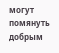могут помянуть добрым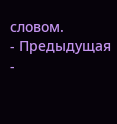словом.
- Предыдущая
-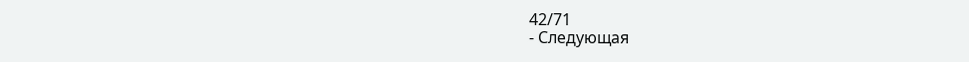42/71
- Следующая